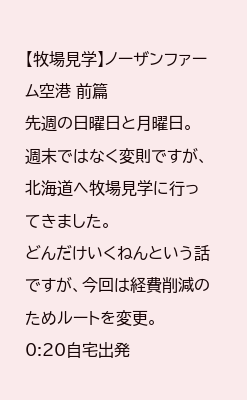【牧場見学】ノーザンファーム空港 前篇
先週の日曜日と月曜日。
週末ではなく変則ですが、北海道へ牧場見学に行ってきました。
どんだけいくねんという話ですが、今回は経費削減のためルートを変更。
0:20自宅出発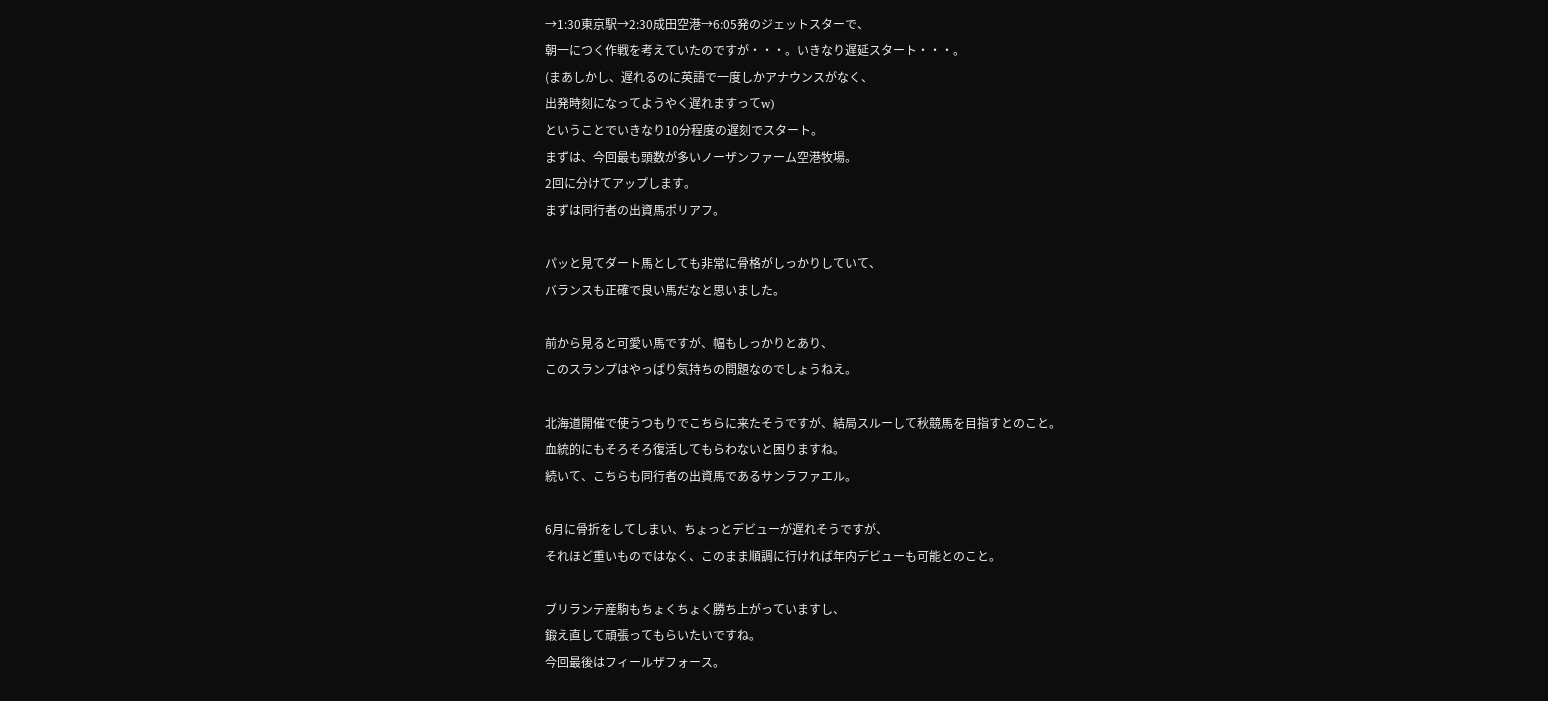→1:30東京駅→2:30成田空港→6:05発のジェットスターで、
朝一につく作戦を考えていたのですが・・・。いきなり遅延スタート・・・。
(まあしかし、遅れるのに英語で一度しかアナウンスがなく、
出発時刻になってようやく遅れますってw)
ということでいきなり10分程度の遅刻でスタート。
まずは、今回最も頭数が多いノーザンファーム空港牧場。
2回に分けてアップします。
まずは同行者の出資馬ポリアフ。

パッと見てダート馬としても非常に骨格がしっかりしていて、
バランスも正確で良い馬だなと思いました。

前から見ると可愛い馬ですが、幅もしっかりとあり、
このスランプはやっぱり気持ちの問題なのでしょうねえ。

北海道開催で使うつもりでこちらに来たそうですが、結局スルーして秋競馬を目指すとのこと。
血統的にもそろそろ復活してもらわないと困りますね。
続いて、こちらも同行者の出資馬であるサンラファエル。

6月に骨折をしてしまい、ちょっとデビューが遅れそうですが、
それほど重いものではなく、このまま順調に行ければ年内デビューも可能とのこと。

ブリランテ産駒もちょくちょく勝ち上がっていますし、
鍛え直して頑張ってもらいたいですね。
今回最後はフィールザフォース。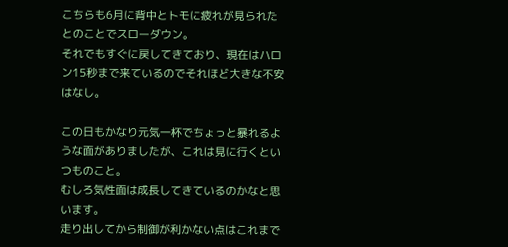こちらも6月に背中とトモに疲れが見られたとのことでスローダウン。
それでもすぐに戻してきており、現在はハロン15秒まで来ているのでそれほど大きな不安はなし。

この日もかなり元気一杯でちょっと暴れるような面がありましたが、これは見に行くといつものこと。
むしろ気性面は成長してきているのかなと思います。
走り出してから制御が利かない点はこれまで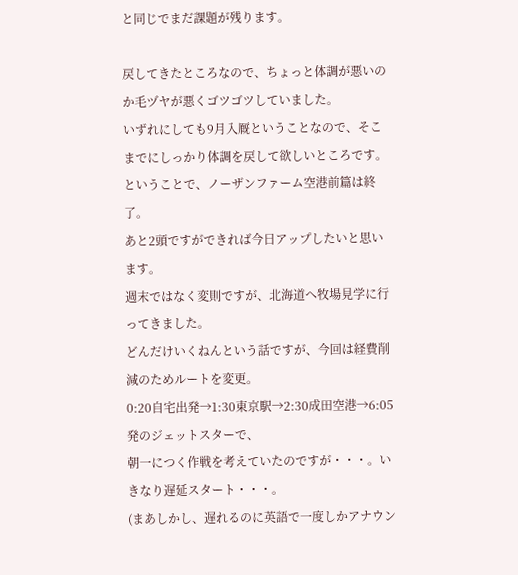と同じでまだ課題が残ります。

戻してきたところなので、ちょっと体調が悪いのか毛ヅヤが悪くゴツゴツしていました。
いずれにしても9月入厩ということなので、そこまでにしっかり体調を戻して欲しいところです。
ということで、ノーザンファーム空港前篇は終了。
あと2頭ですができれば今日アップしたいと思います。
週末ではなく変則ですが、北海道へ牧場見学に行ってきました。
どんだけいくねんという話ですが、今回は経費削減のためルートを変更。
0:20自宅出発→1:30東京駅→2:30成田空港→6:05発のジェットスターで、
朝一につく作戦を考えていたのですが・・・。いきなり遅延スタート・・・。
(まあしかし、遅れるのに英語で一度しかアナウン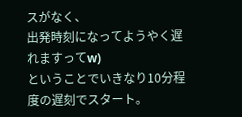スがなく、
出発時刻になってようやく遅れますってw)
ということでいきなり10分程度の遅刻でスタート。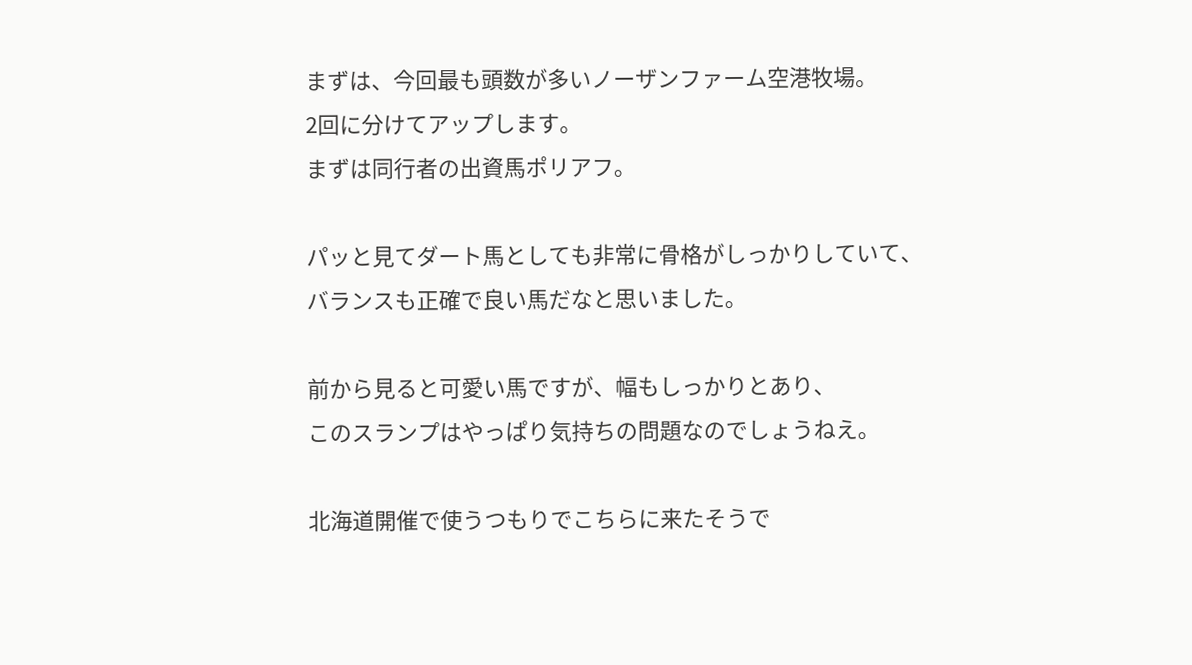まずは、今回最も頭数が多いノーザンファーム空港牧場。
2回に分けてアップします。
まずは同行者の出資馬ポリアフ。

パッと見てダート馬としても非常に骨格がしっかりしていて、
バランスも正確で良い馬だなと思いました。

前から見ると可愛い馬ですが、幅もしっかりとあり、
このスランプはやっぱり気持ちの問題なのでしょうねえ。

北海道開催で使うつもりでこちらに来たそうで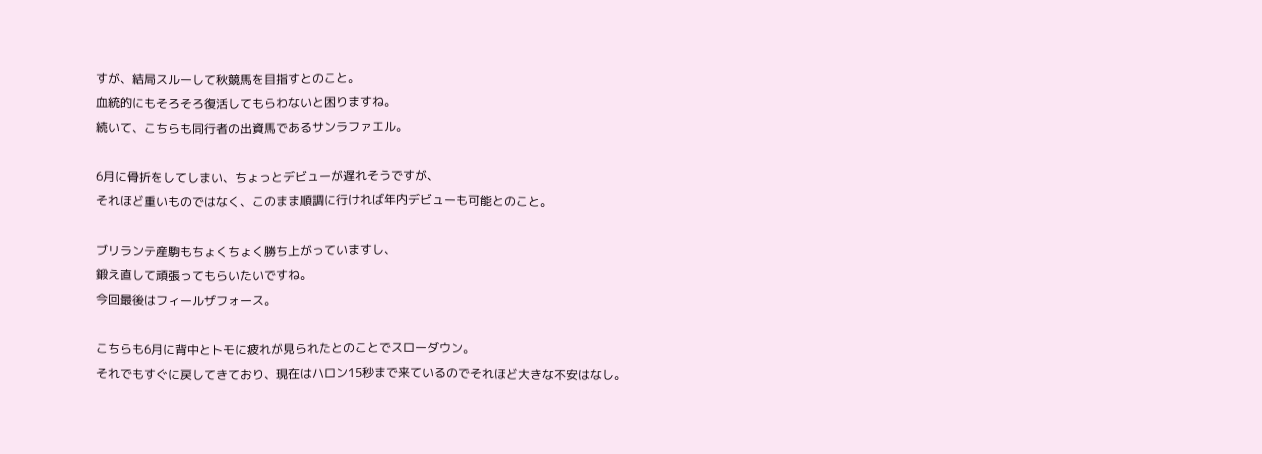すが、結局スルーして秋競馬を目指すとのこと。
血統的にもそろそろ復活してもらわないと困りますね。
続いて、こちらも同行者の出資馬であるサンラファエル。

6月に骨折をしてしまい、ちょっとデビューが遅れそうですが、
それほど重いものではなく、このまま順調に行ければ年内デビューも可能とのこと。

ブリランテ産駒もちょくちょく勝ち上がっていますし、
鍛え直して頑張ってもらいたいですね。
今回最後はフィールザフォース。

こちらも6月に背中とトモに疲れが見られたとのことでスローダウン。
それでもすぐに戻してきており、現在はハロン15秒まで来ているのでそれほど大きな不安はなし。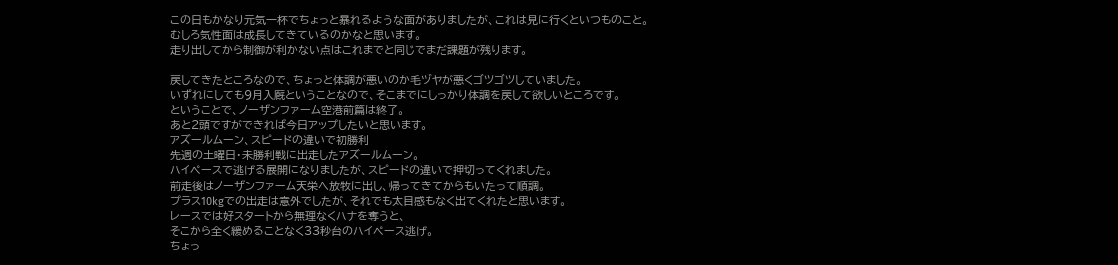この日もかなり元気一杯でちょっと暴れるような面がありましたが、これは見に行くといつものこと。
むしろ気性面は成長してきているのかなと思います。
走り出してから制御が利かない点はこれまでと同じでまだ課題が残ります。

戻してきたところなので、ちょっと体調が悪いのか毛ヅヤが悪くゴツゴツしていました。
いずれにしても9月入厩ということなので、そこまでにしっかり体調を戻して欲しいところです。
ということで、ノーザンファーム空港前篇は終了。
あと2頭ですができれば今日アップしたいと思います。
アズールムーン、スピードの違いで初勝利
先週の土曜日・未勝利戦に出走したアズールムーン。
ハイペースで逃げる展開になりましたが、スピードの違いで押切ってくれました。
前走後はノーザンファーム天栄へ放牧に出し、帰ってきてからもいたって順調。
プラス10kgでの出走は意外でしたが、それでも太目感もなく出てくれたと思います。
レースでは好スタートから無理なくハナを奪うと、
そこから全く緩めることなく33秒台のハイペース逃げ。
ちょっ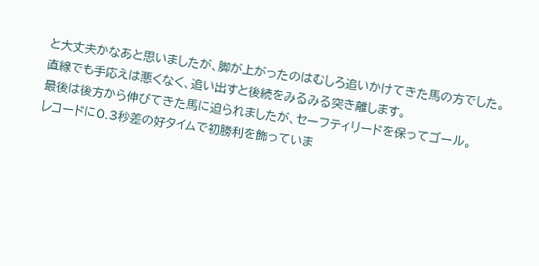と大丈夫かなあと思いましたが、脚が上がったのはむしろ追いかけてきた馬の方でした。
直線でも手応えは悪くなく、追い出すと後続をみるみる突き離します。
最後は後方から伸びてきた馬に迫られましたが、セーフティリードを保ってゴール。
レコードに0.3秒差の好タイムで初勝利を飾っていま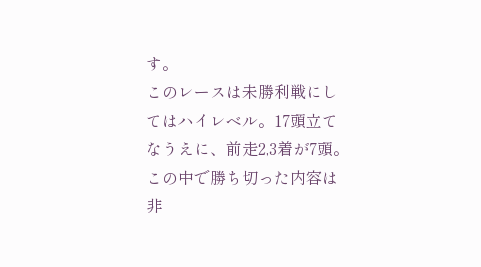す。
このレースは未勝利戦にしてはハイレベル。17頭立てなうえに、前走2,3着が7頭。
この中で勝ち切った内容は非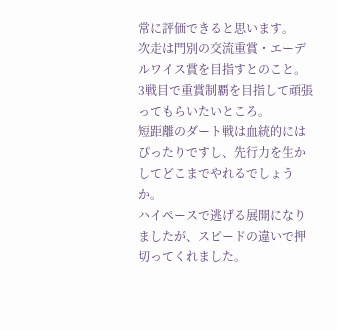常に評価できると思います。
次走は門別の交流重賞・エーデルワイス賞を目指すとのこと。
3戦目で重賞制覇を目指して頑張ってもらいたいところ。
短距離のダート戦は血統的にはぴったりですし、先行力を生かしてどこまでやれるでしょうか。
ハイペースで逃げる展開になりましたが、スピードの違いで押切ってくれました。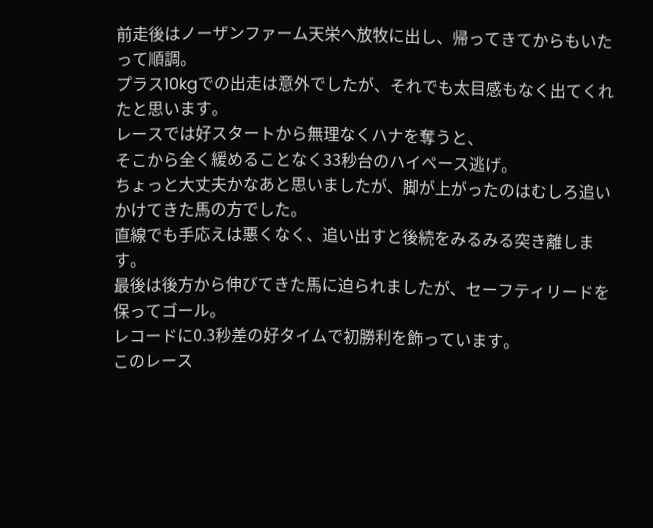前走後はノーザンファーム天栄へ放牧に出し、帰ってきてからもいたって順調。
プラス10kgでの出走は意外でしたが、それでも太目感もなく出てくれたと思います。
レースでは好スタートから無理なくハナを奪うと、
そこから全く緩めることなく33秒台のハイペース逃げ。
ちょっと大丈夫かなあと思いましたが、脚が上がったのはむしろ追いかけてきた馬の方でした。
直線でも手応えは悪くなく、追い出すと後続をみるみる突き離します。
最後は後方から伸びてきた馬に迫られましたが、セーフティリードを保ってゴール。
レコードに0.3秒差の好タイムで初勝利を飾っています。
このレース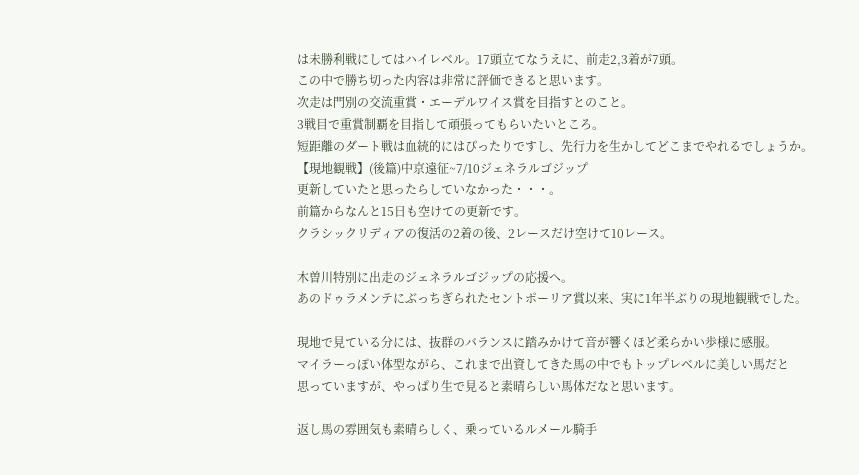は未勝利戦にしてはハイレベル。17頭立てなうえに、前走2,3着が7頭。
この中で勝ち切った内容は非常に評価できると思います。
次走は門別の交流重賞・エーデルワイス賞を目指すとのこと。
3戦目で重賞制覇を目指して頑張ってもらいたいところ。
短距離のダート戦は血統的にはぴったりですし、先行力を生かしてどこまでやれるでしょうか。
【現地観戦】(後篇)中京遠征~7/10ジェネラルゴジップ
更新していたと思ったらしていなかった・・・。
前篇からなんと15日も空けての更新です。
クラシックリディアの復活の2着の後、2レースだけ空けて10レース。

木曽川特別に出走のジェネラルゴジップの応援へ。
あのドゥラメンテにぶっちぎられたセントポーリア賞以来、実に1年半ぶりの現地観戦でした。

現地で見ている分には、抜群のバランスに踏みかけて音が響くほど柔らかい歩様に感服。
マイラーっぽい体型ながら、これまで出資してきた馬の中でもトップレベルに美しい馬だと
思っていますが、やっぱり生で見ると素晴らしい馬体だなと思います。

返し馬の雰囲気も素晴らしく、乗っているルメール騎手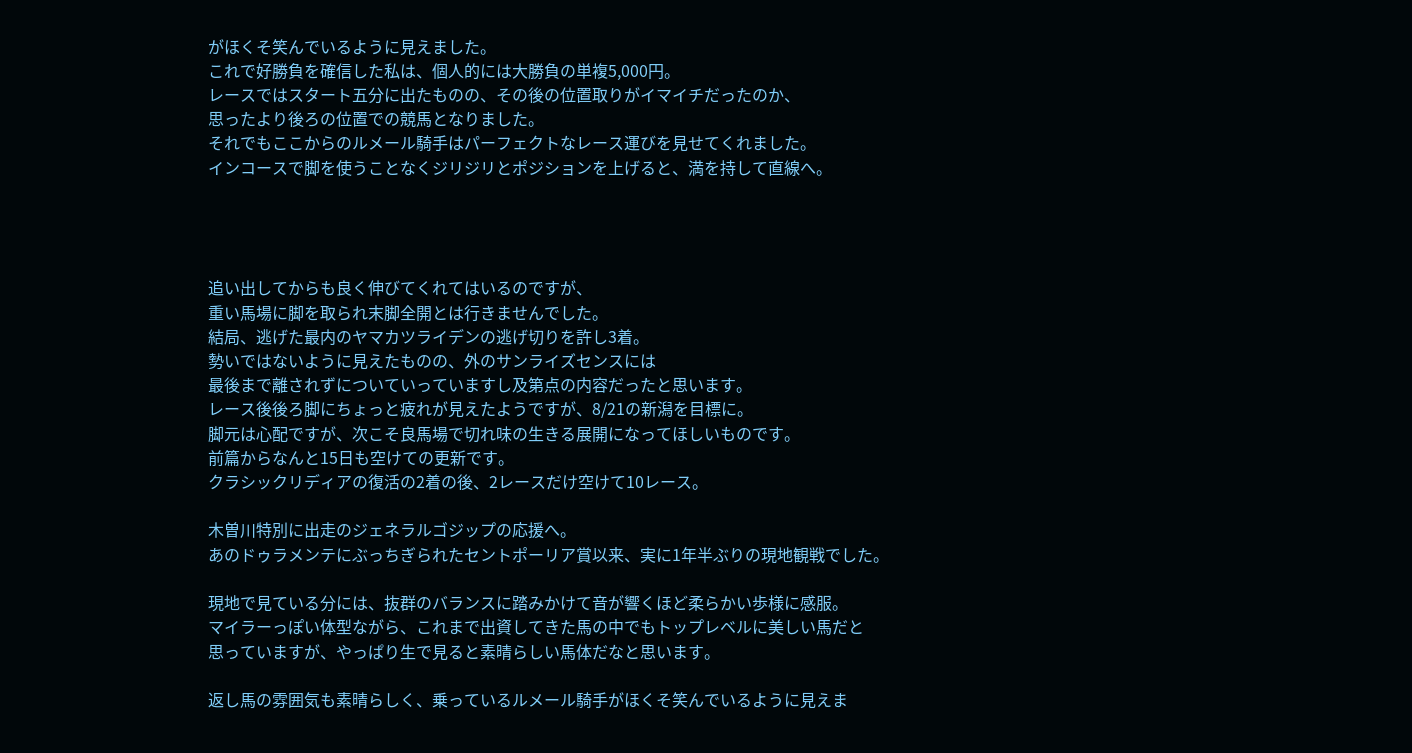がほくそ笑んでいるように見えました。
これで好勝負を確信した私は、個人的には大勝負の単複5,000円。
レースではスタート五分に出たものの、その後の位置取りがイマイチだったのか、
思ったより後ろの位置での競馬となりました。
それでもここからのルメール騎手はパーフェクトなレース運びを見せてくれました。
インコースで脚を使うことなくジリジリとポジションを上げると、満を持して直線へ。




追い出してからも良く伸びてくれてはいるのですが、
重い馬場に脚を取られ末脚全開とは行きませんでした。
結局、逃げた最内のヤマカツライデンの逃げ切りを許し3着。
勢いではないように見えたものの、外のサンライズセンスには
最後まで離されずについていっていますし及第点の内容だったと思います。
レース後後ろ脚にちょっと疲れが見えたようですが、8/21の新潟を目標に。
脚元は心配ですが、次こそ良馬場で切れ味の生きる展開になってほしいものです。
前篇からなんと15日も空けての更新です。
クラシックリディアの復活の2着の後、2レースだけ空けて10レース。

木曽川特別に出走のジェネラルゴジップの応援へ。
あのドゥラメンテにぶっちぎられたセントポーリア賞以来、実に1年半ぶりの現地観戦でした。

現地で見ている分には、抜群のバランスに踏みかけて音が響くほど柔らかい歩様に感服。
マイラーっぽい体型ながら、これまで出資してきた馬の中でもトップレベルに美しい馬だと
思っていますが、やっぱり生で見ると素晴らしい馬体だなと思います。

返し馬の雰囲気も素晴らしく、乗っているルメール騎手がほくそ笑んでいるように見えま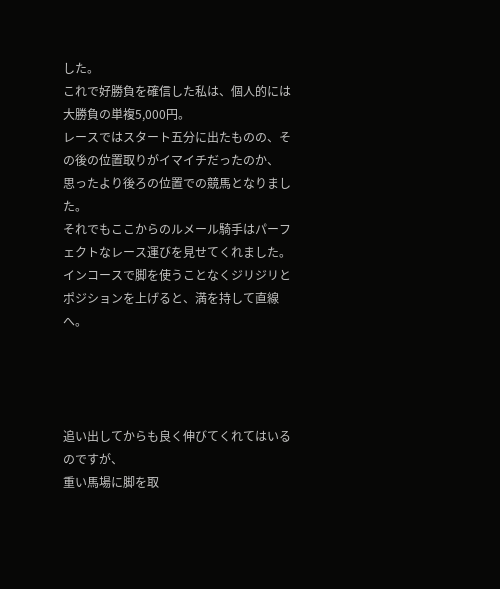した。
これで好勝負を確信した私は、個人的には大勝負の単複5,000円。
レースではスタート五分に出たものの、その後の位置取りがイマイチだったのか、
思ったより後ろの位置での競馬となりました。
それでもここからのルメール騎手はパーフェクトなレース運びを見せてくれました。
インコースで脚を使うことなくジリジリとポジションを上げると、満を持して直線へ。




追い出してからも良く伸びてくれてはいるのですが、
重い馬場に脚を取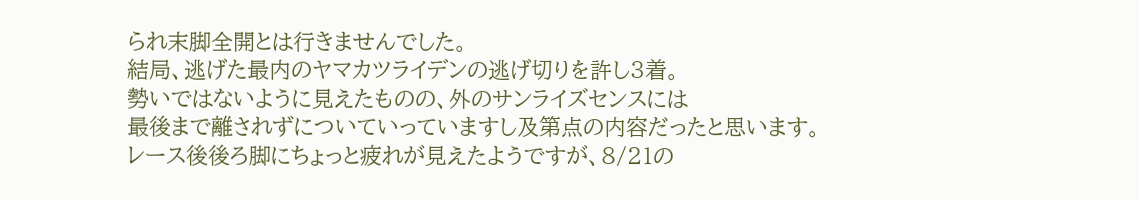られ末脚全開とは行きませんでした。
結局、逃げた最内のヤマカツライデンの逃げ切りを許し3着。
勢いではないように見えたものの、外のサンライズセンスには
最後まで離されずについていっていますし及第点の内容だったと思います。
レース後後ろ脚にちょっと疲れが見えたようですが、8/21の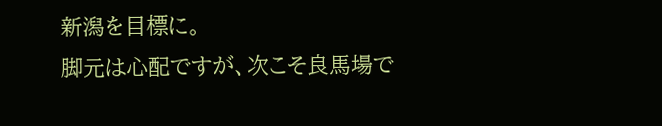新潟を目標に。
脚元は心配ですが、次こそ良馬場で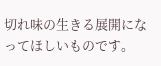切れ味の生きる展開になってほしいものです。